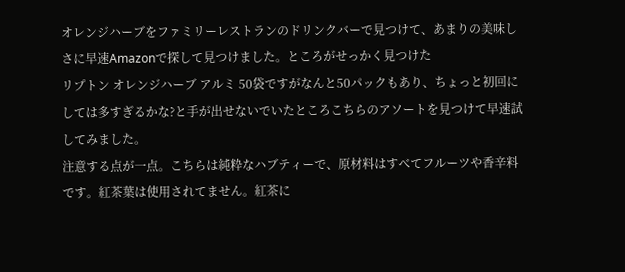オレンジハーブをファミリーレストランのドリンクバーで見つけて、あまりの美味しさに早速Amazonで探して見つけました。ところがせっかく見つけた
リプトン オレンジハーブ アルミ 50袋ですがなんと50パックもあり、ちょっと初回にしては多すぎるかな?と手が出せないでいたところこちらのアソートを見つけて早速試してみました。
注意する点が一点。こちらは純粋なハブティーで、原材料はすべてフルーツや香辛料です。紅茶葉は使用されてません。紅茶に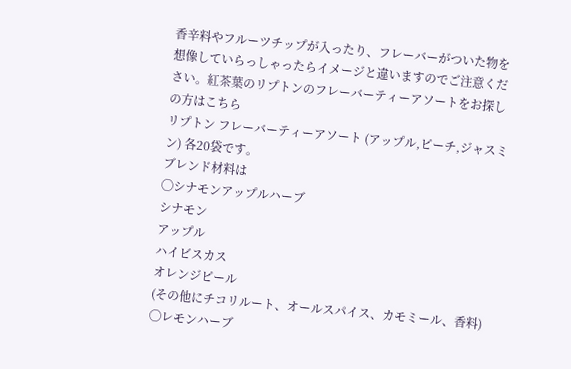香辛料やフルーツチップが入ったり、フレーバーがついた物を想像していらっしゃったらイメージと違いますのでご注意ください。紅茶葉のリプトンのフレーバーティーアソートをお探しの方はこちら
リプトン フレーバーティーアソート (アップル,ピーチ,ジャスミン) 各20袋です。
ブレンド材料は
◯シナモンアップルハーブ
シナモン
アップル
ハイビスカス
オレンジピール
(その他にチコリルート、オールスパイス、カモミール、香料)
◯レモンハーブ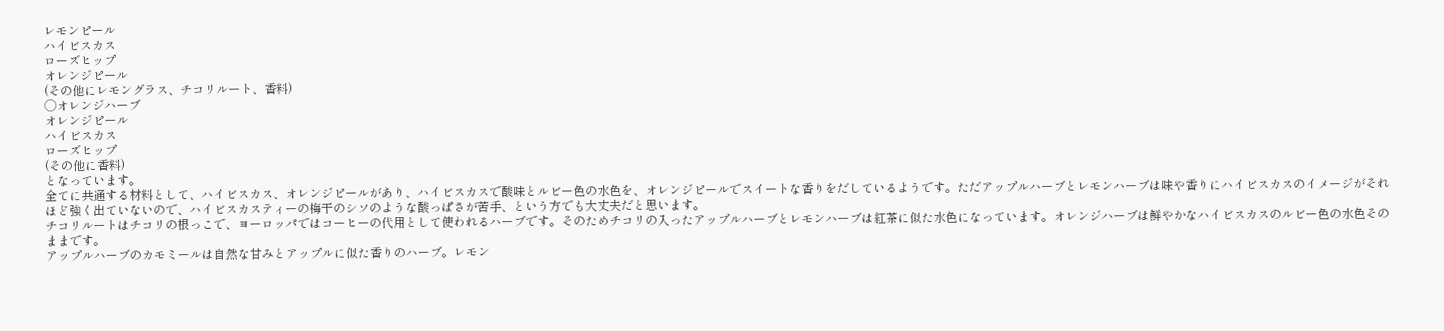レモンピール
ハイビスカス
ローズヒップ
オレンジピール
(その他にレモングラス、チコリルート、香料)
◯オレンジハーブ
オレンジピール
ハイビスカス
ローズヒップ
(その他に香料)
となっています。
全てに共通する材料として、ハイビスカス、オレンジピールがあり、ハイビスカスで酸味とルビー色の水色を、オレンジピールでスイートな香りをだしているようです。ただアップルハーブとレモンハーブは味や香りにハイビスカスのイメージがそれほど強く出ていないので、ハイビスカスティーの梅干のシソのような酸っぱさが苦手、という方でも大丈夫だと思います。
チコリルートはチコリの根っこで、ヨーロッパではコーヒーの代用として使われるハーブです。そのためチコリの入ったアップルハーブとレモンハーブは紅茶に似た水色になっています。オレンジハーブは鮮やかなハイビスカスのルビー色の水色そのままです。
アップルハーブのカモミールは自然な甘みとアップルに似た香りのハーブ。レモン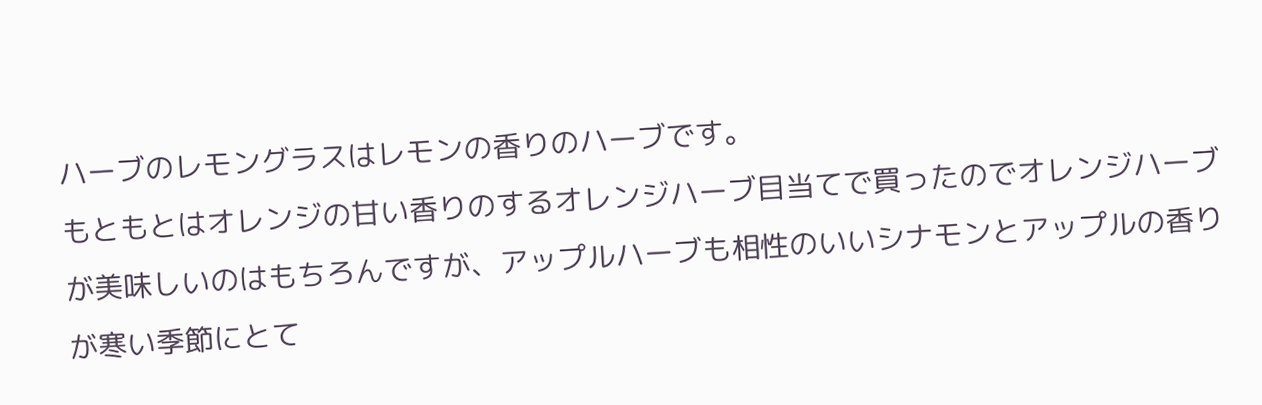ハーブのレモングラスはレモンの香りのハーブです。
もともとはオレンジの甘い香りのするオレンジハーブ目当てで買ったのでオレンジハーブが美味しいのはもちろんですが、アップルハーブも相性のいいシナモンとアップルの香りが寒い季節にとて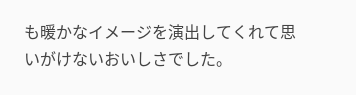も暖かなイメージを演出してくれて思いがけないおいしさでした。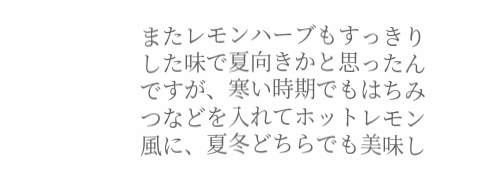またレモンハーブもすっきりした味で夏向きかと思ったんですが、寒い時期でもはちみつなどを入れてホットレモン風に、夏冬どちらでも美味し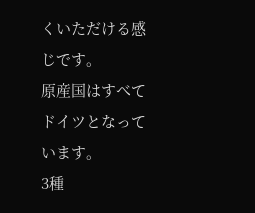くいただける感じです。
原産国はすべてドイツとなっています。
3種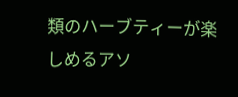類のハーブティーが楽しめるアソ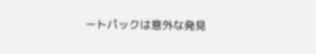ートパックは意外な発見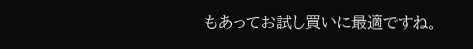もあってお試し買いに最適ですね。